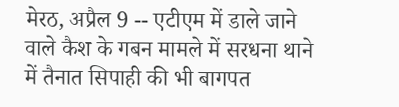मेरठ, अप्रैल 9 -- एटीएम में डाले जाने वाले कैश के गबन मामले में सरधना थाने में तैनात सिपाही की भी बागपत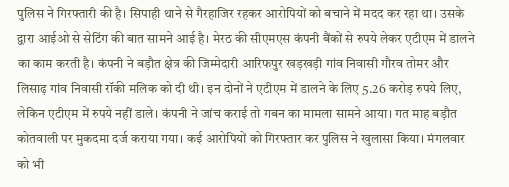पुलिस ने गिरफ्तारी की है। सिपाही थाने से गैरहाजिर रहकर आरोपियों को बचाने में मदद कर रहा था। उसके द्वारा आईओ से सेटिंग की बात सामने आई है। मेरठ की सीएमएस कंपनी बैंकों से रुपये लेकर एटीएम में डालने का काम करती है। कंपनी ने बड़ौत क्षेत्र की जिम्मेदारी आरिफपुर खड़खड़ी गांव निवासी गौरव तोमर और लिसाढ़ गांव निवासी रॉकी मलिक को दी थी। इन दोनों ने एटीएम में डालने के लिए 5.26 करोड़ रुपये लिए, लेकिन एटीएम में रुपये नहीं डाले। कंपनी ने जांच कराई तो गबन का मामला सामने आया। गत माह बड़ौत कोतवाली पर मुकदमा दर्ज कराया गया। कई आरोपियों को गिरफ्तार कर पुलिस ने खुलासा किया। मंगलवार को भी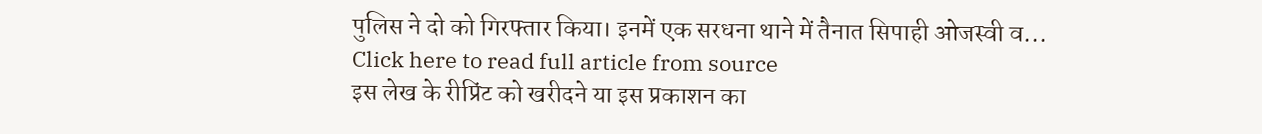पुलिस ने दो को गिरफ्तार किया। इनमें एक सरधना थाने में तैनात सिपाही ओजस्वी व...
Click here to read full article from source
इस लेख के रीप्रिंट को खरीदने या इस प्रकाशन का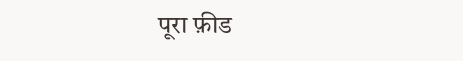पूरा फ़ीड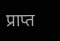प्राप्त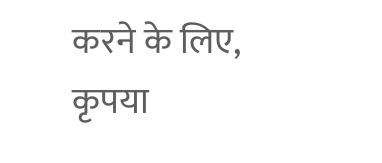करने के लिए, कृपया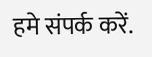हमे संपर्क करें.